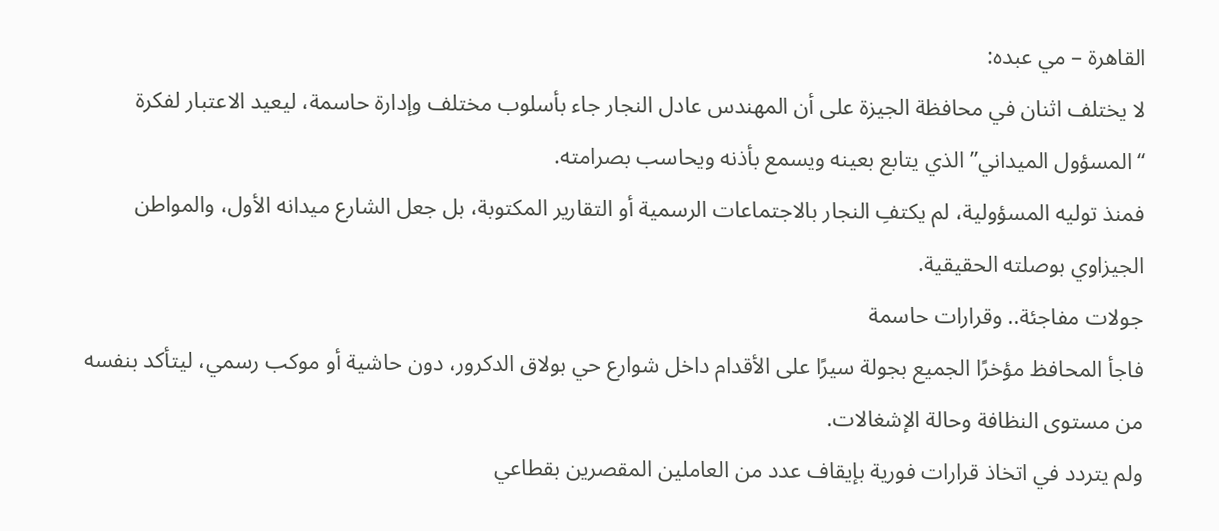القاهرة – مي عبده:
لا يختلف اثنان في محافظة الجيزة على أن المهندس عادل النجار جاء بأسلوب مختلف وإدارة حاسمة، ليعيد الاعتبار لفكرة “المسؤول الميداني” الذي يتابع بعينه ويسمع بأذنه ويحاسب بصرامته.
فمنذ توليه المسؤولية، لم يكتفِ النجار بالاجتماعات الرسمية أو التقارير المكتوبة، بل جعل الشارع ميدانه الأول، والمواطن الجيزاوي بوصلته الحقيقية.
جولات مفاجئة.. وقرارات حاسمة
فاجأ المحافظ مؤخرًا الجميع بجولة سيرًا على الأقدام داخل شوارع حي بولاق الدكرور، دون حاشية أو موكب رسمي، ليتأكد بنفسه من مستوى النظافة وحالة الإشغالات.
ولم يتردد في اتخاذ قرارات فورية بإيقاف عدد من العاملين المقصرين بقطاعي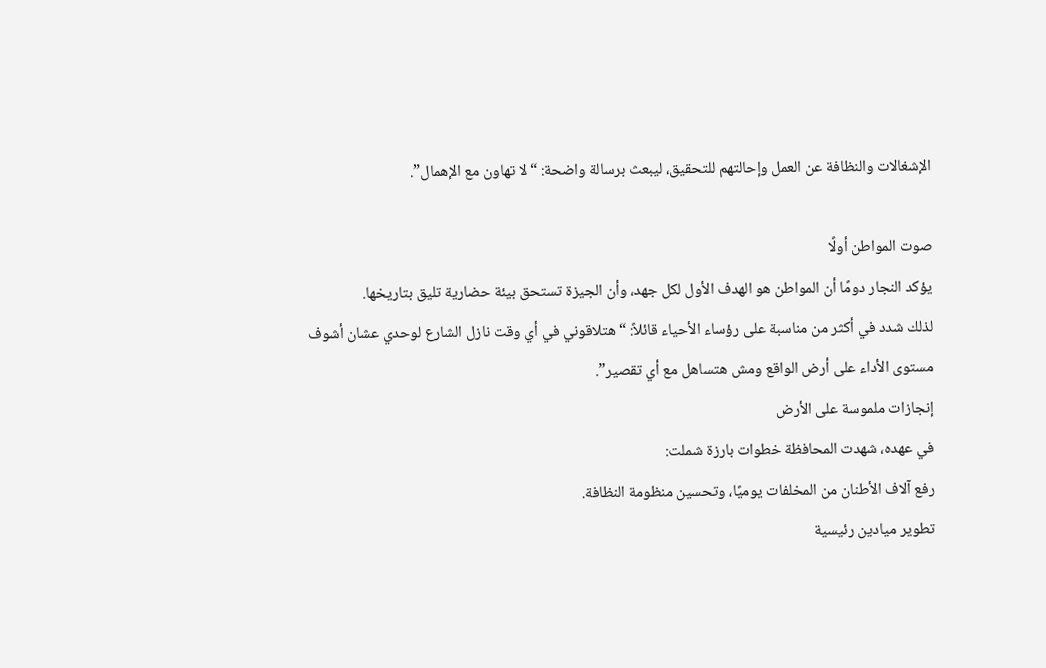الإشغالات والنظافة عن العمل وإحالتهم للتحقيق، ليبعث برسالة واضحة: “لا تهاون مع الإهمال”.

صوت المواطن أولًا
يؤكد النجار دومًا أن المواطن هو الهدف الأول لكل جهد، وأن الجيزة تستحق بيئة حضارية تليق بتاريخها.
لذلك شدد في أكثر من مناسبة على رؤساء الأحياء قائلاً: “هتلاقوني في أي وقت نازل الشارع لوحدي عشان أشوف مستوى الأداء على أرض الواقع ومش هتساهل مع أي تقصير”.
إنجازات ملموسة على الأرض
في عهده، شهدت المحافظة خطوات بارزة شملت:
رفع آلاف الأطنان من المخلفات يوميًا، وتحسين منظومة النظافة.
تطوير ميادين رئيسية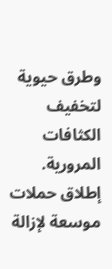وطرق حيوية لتخفيف الكثافات المرورية.
إطلاق حملات موسعة لإزالة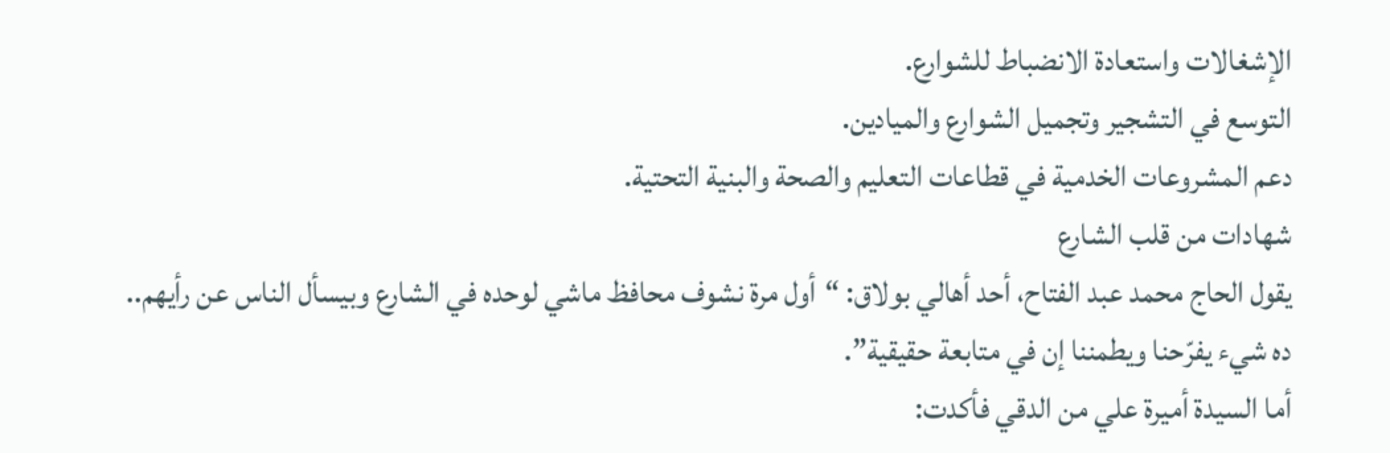الإشغالات واستعادة الانضباط للشوارع.
التوسع في التشجير وتجميل الشوارع والميادين.
دعم المشروعات الخدمية في قطاعات التعليم والصحة والبنية التحتية.
شهادات من قلب الشارع
يقول الحاج محمد عبد الفتاح، أحد أهالي بولاق: “أول مرة نشوف محافظ ماشي لوحده في الشارع وبيسأل الناس عن رأيهم.. ده شيء يفرّحنا ويطمننا إن في متابعة حقيقية”.
أما السيدة أميرة علي من الدقي فأكدت: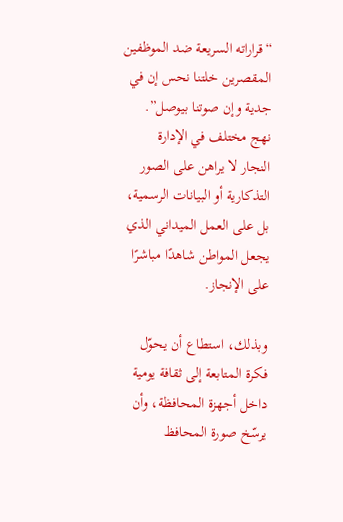“قراراته السريعة ضد الموظفين المقصرين خلتنا نحس إن في جدية وإن صوتنا بيوصل”.
نهج مختلف في الإدارة
النجار لا يراهن على الصور التذكارية أو البيانات الرسمية، بل على العمل الميداني الذي يجعل المواطن شاهدًا مباشرًا على الإنجاز.

وبذلك، استطاع أن يحوّل فكرة المتابعة إلى ثقافة يومية داخل أجهزة المحافظة، وأن يرسّخ صورة المحافظ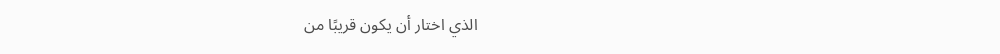الذي اختار أن يكون قريبًا من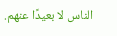الناس لا بعيدًا عنهم.